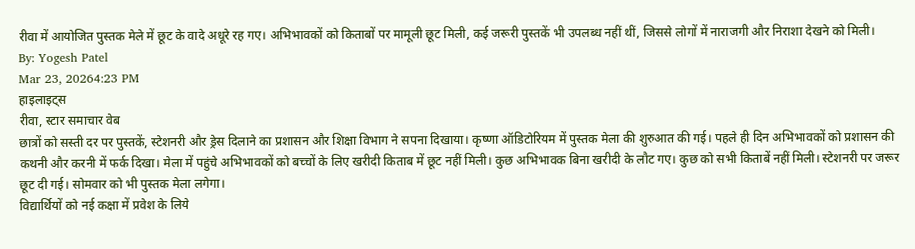रीवा में आयोजित पुस्तक मेले में छूट के वादे अधूरे रह गए। अभिभावकों को किताबों पर मामूली छूट मिली, कई जरूरी पुस्तकें भी उपलब्ध नहीं थीं, जिससे लोगों में नाराजगी और निराशा देखने को मिली।
By: Yogesh Patel
Mar 23, 20264:23 PM
हाइलाइट्स
रीवा, स्टार समाचार वेब
छात्रों को सस्ती दर पर पुस्तकें, स्टेशनरी और ड्रेस दिलाने का प्रशासन और शिक्षा विभाग ने सपना दिखाया। कृष्णा ऑडिटोरियम में पुस्तक मेला की शुरुआत की गई। पहले ही दिन अभिभावकों को प्रशासन की कथनी और करनी में फर्क दिखा। मेला में पहुंचे अभिभावकों को बच्चों के लिए खरीदी किताब में छूट नहीं मिली। कुछ अभिभावक बिना खरीदी के लौट गए। कुछ को सभी किताबें नहीं मिली। स्टेशनरी पर जरूर छूट दी गई। सोमवार को भी पुस्तक मेला लगेगा।
विद्यार्थियों को नई कक्षा में प्रवेश के लिये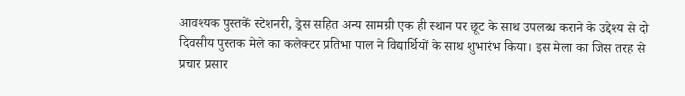आवश्यक पुस्तकें स्टेशनरी, ड्रेस सहित अन्य सामग्री एक ही स्थान पर छूट के साथ उपलब्ध कराने के उद्देश्य से दो दिवसीय पुस्तक मेले का कलेक्टर प्रतिभा पाल ने विद्यार्थियों के साथ शुभारंभ किया। इस मेला का जिस तरह से प्रचार प्रसार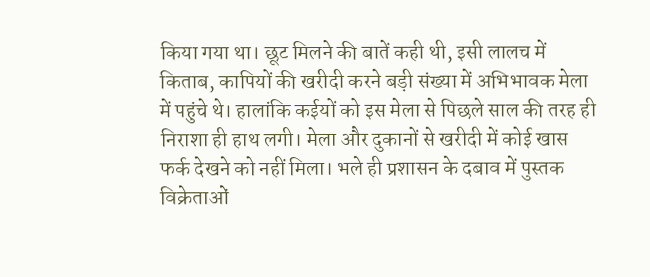किया गया था। छूट मिलने की बातें कही थी, इसी लालच में किताब, कापियों की खरीदी करने बड़ी संख्या में अभिभावक मेला में पहुंचे थे। हालांकि कईयों को इस मेला से पिछले साल की तरह ही निराशा ही हाथ लगी। मेला और दुकानों से खरीदी में कोई खास फर्क देखने को नहीं मिला। भले ही प्रशासन के दबाव में पुस्तक विक्रेताओं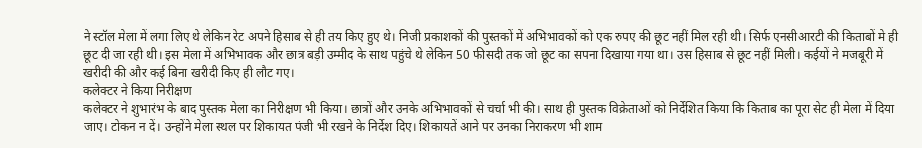ने स्टॉल मेला में लगा लिए थे लेकिन रेट अपने हिसाब से ही तय किए हुए थे। निजी प्रकाशकों की पुस्तकों में अभिभावकों को एक रुपए की छूट नहीं मिल रही थी। सिर्फ एनसीआरटी की किताबों मे ही छूट दी जा रही थी। इस मेला में अभिभावक और छात्र बड़ी उम्मीद के साथ पहुंचे थे लेकिन 50 फीसदी तक जो छूट का सपना दिखाया गया था। उस हिसाब से छूट नहीं मिली। कईयों ने मजबूरी में खरीदी की और कई बिना खरीदी किए ही लौट गए।
कलेक्टर ने किया निरीक्षण
कलेक्टर ने शुभारंभ के बाद पुस्तक मेला का निरीक्षण भी किया। छात्रों और उनके अभिभावकों से चर्चा भी की। साथ ही पुस्तक विक्रेताओं को निर्देशित किया कि किताब का पूरा सेट ही मेला में दिया जाए। टोकन न दें। उन्होंने मेला स्थल पर शिकायत पंजी भी रखने के निर्देश दिए। शिकायतें आने पर उनका निराकरण भी शाम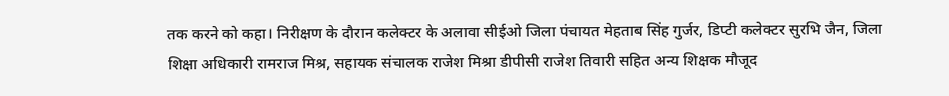तक करने को कहा। निरीक्षण के दौरान कलेक्टर के अलावा सीईओ जिला पंचायत मेहताब सिंह गुर्जर, डिप्टी कलेक्टर सुरभि जैन, जिला शिक्षा अधिकारी रामराज मिश्र, सहायक संचालक राजेश मिश्रा डीपीसी राजेश तिवारी सहित अन्य शिक्षक मौजूद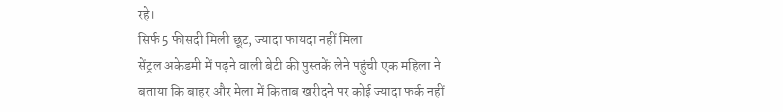रहे।
सिर्फ 5 फीसदी मिली छूट, ज्यादा फायदा नहीं मिला
सेंट्रल अकेडमी में पढ़ने वाली बेटी की पुस्तकें लेने पहुंची एक महिला ने बताया कि बाहर और मेला में किताब खरीदने पर कोई ज्यादा फर्क नहीं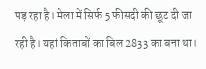पड़ रहा है। मेला में सिर्फ 5 फीसदी की छूट दी जा रही है। यहां किताबों का बिल 2833 का बना था।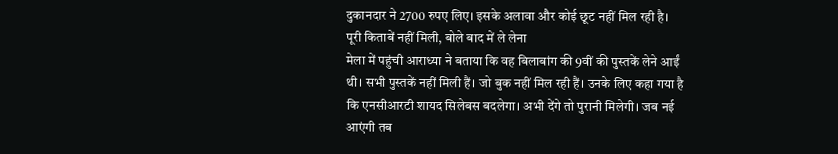दुकानदार ने 2700 रुपए लिए। इसके अलावा और कोई छूट नहीं मिल रही है।
पूरी किताबें नहीं मिली, बोले बाद में ले लेना
मेला में पहुंची आराध्या ने बताया कि वह बिलाबांग की 9वीं की पुस्तकें लेने आईं थी। सभी पुस्तकें नहीं मिली हैं। जो बुक नहीं मिल रही हैं। उनके लिए कहा गया है कि एनसीआरटी शायद सिलेबस बदलेगा। अभी देंगे तो पुरानी मिलेगी। जब नई आएंगी तब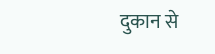दुकान से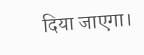दिया जाएगा।